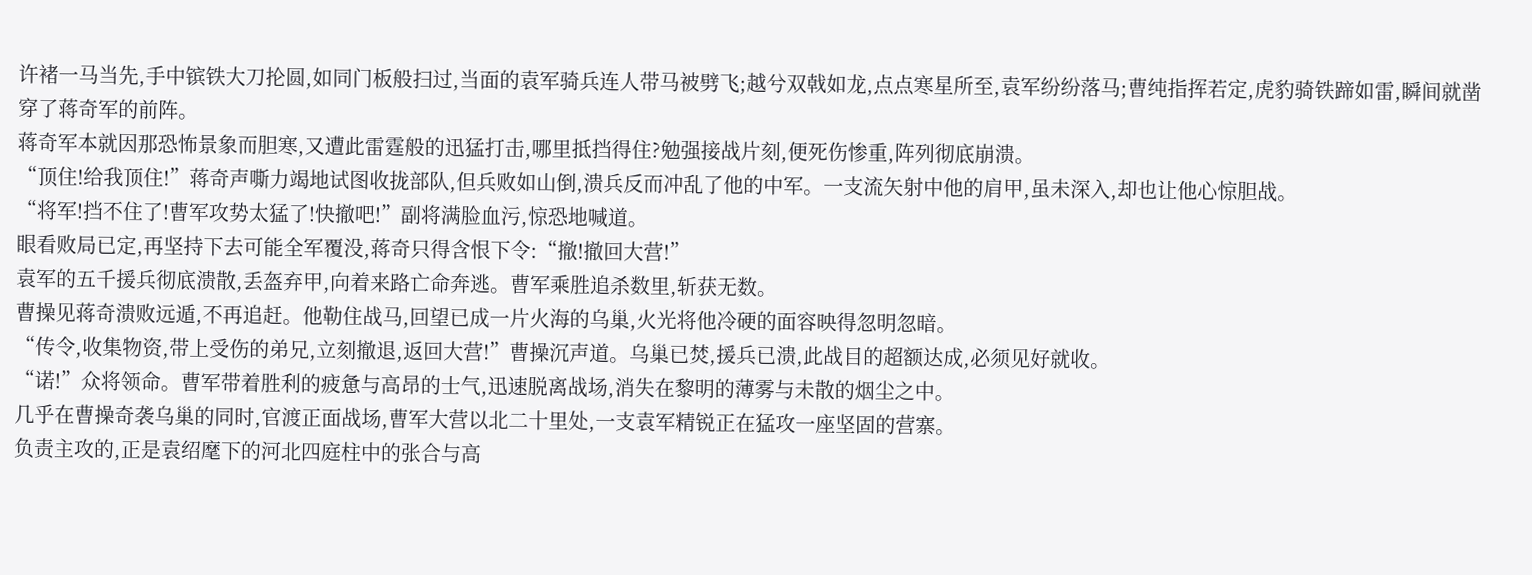许褚一马当先,手中镔铁大刀抡圆,如同门板般扫过,当面的袁军骑兵连人带马被劈飞;越兮双戟如龙,点点寒星所至,袁军纷纷落马;曹纯指挥若定,虎豹骑铁蹄如雷,瞬间就凿穿了蒋奇军的前阵。
蒋奇军本就因那恐怖景象而胆寒,又遭此雷霆般的迅猛打击,哪里抵挡得住?勉强接战片刻,便死伤惨重,阵列彻底崩溃。
“顶住!给我顶住!”蒋奇声嘶力竭地试图收拢部队,但兵败如山倒,溃兵反而冲乱了他的中军。一支流矢射中他的肩甲,虽未深入,却也让他心惊胆战。
“将军!挡不住了!曹军攻势太猛了!快撤吧!”副将满脸血污,惊恐地喊道。
眼看败局已定,再坚持下去可能全军覆没,蒋奇只得含恨下令:“撤!撤回大营!”
袁军的五千援兵彻底溃散,丢盔弃甲,向着来路亡命奔逃。曹军乘胜追杀数里,斩获无数。
曹操见蒋奇溃败远遁,不再追赶。他勒住战马,回望已成一片火海的乌巢,火光将他冷硬的面容映得忽明忽暗。
“传令,收集物资,带上受伤的弟兄,立刻撤退,返回大营!”曹操沉声道。乌巢已焚,援兵已溃,此战目的超额达成,必须见好就收。
“诺!”众将领命。曹军带着胜利的疲惫与高昂的士气,迅速脱离战场,消失在黎明的薄雾与未散的烟尘之中。
几乎在曹操奇袭乌巢的同时,官渡正面战场,曹军大营以北二十里处,一支袁军精锐正在猛攻一座坚固的营寨。
负责主攻的,正是袁绍麾下的河北四庭柱中的张合与高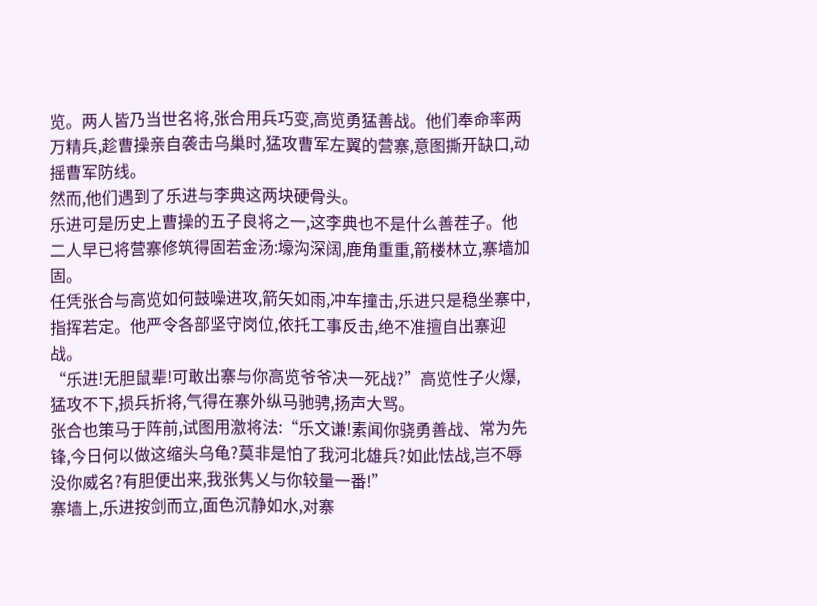览。两人皆乃当世名将,张合用兵巧变,高览勇猛善战。他们奉命率两万精兵,趁曹操亲自袭击乌巢时,猛攻曹军左翼的营寨,意图撕开缺口,动摇曹军防线。
然而,他们遇到了乐进与李典这两块硬骨头。
乐进可是历史上曹操的五子良将之一,这李典也不是什么善茬子。他二人早已将营寨修筑得固若金汤:壕沟深阔,鹿角重重,箭楼林立,寨墙加固。
任凭张合与高览如何鼓噪进攻,箭矢如雨,冲车撞击,乐进只是稳坐寨中,指挥若定。他严令各部坚守岗位,依托工事反击,绝不准擅自出寨迎战。
“乐进!无胆鼠辈!可敢出寨与你高览爷爷决一死战?”高览性子火爆,猛攻不下,损兵折将,气得在寨外纵马驰骋,扬声大骂。
张合也策马于阵前,试图用激将法:“乐文谦!素闻你骁勇善战、常为先锋,今日何以做这缩头乌龟?莫非是怕了我河北雄兵?如此怯战,岂不辱没你威名?有胆便出来,我张隽乂与你较量一番!”
寨墙上,乐进按剑而立,面色沉静如水,对寨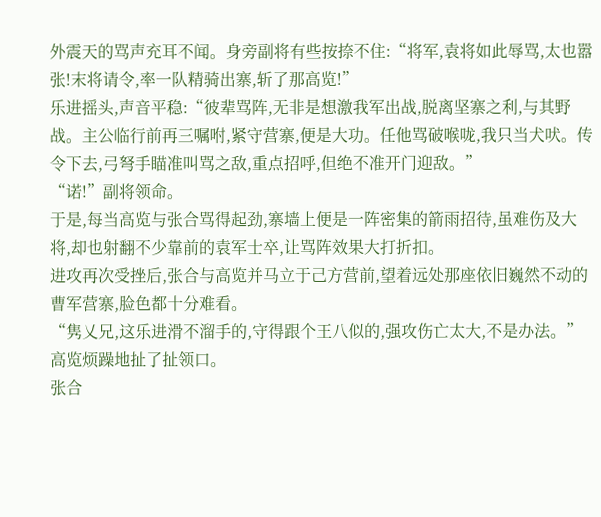外震天的骂声充耳不闻。身旁副将有些按捺不住:“将军,袁将如此辱骂,太也嚣张!末将请令,率一队精骑出寨,斩了那高览!”
乐进摇头,声音平稳:“彼辈骂阵,无非是想激我军出战,脱离坚寨之利,与其野战。主公临行前再三嘱咐,紧守营寨,便是大功。任他骂破喉咙,我只当犬吠。传令下去,弓弩手瞄准叫骂之敌,重点招呼,但绝不准开门迎敌。”
“诺!”副将领命。
于是,每当高览与张合骂得起劲,寨墙上便是一阵密集的箭雨招待,虽难伤及大将,却也射翻不少靠前的袁军士卒,让骂阵效果大打折扣。
进攻再次受挫后,张合与高览并马立于己方营前,望着远处那座依旧巍然不动的曹军营寨,脸色都十分难看。
“隽乂兄,这乐进滑不溜手的,守得跟个王八似的,强攻伤亡太大,不是办法。”高览烦躁地扯了扯领口。
张合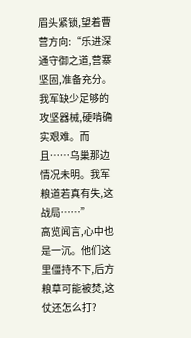眉头紧锁,望着曹营方向:“乐进深通守御之道,营寨坚固,准备充分。我军缺少足够的攻坚器械,硬啃确实艰难。而且……乌巢那边情况未明。我军粮道若真有失,这战局……”
高览闻言,心中也是一沉。他们这里僵持不下,后方粮草可能被焚,这仗还怎么打?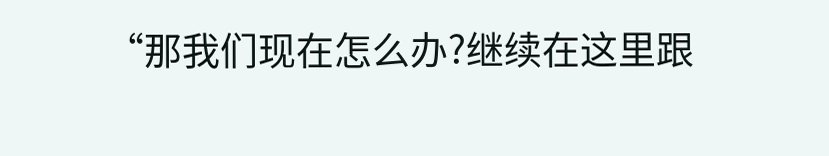“那我们现在怎么办?继续在这里跟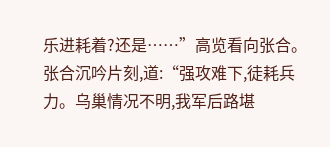乐进耗着?还是……”高览看向张合。
张合沉吟片刻,道:“强攻难下,徒耗兵力。乌巢情况不明,我军后路堪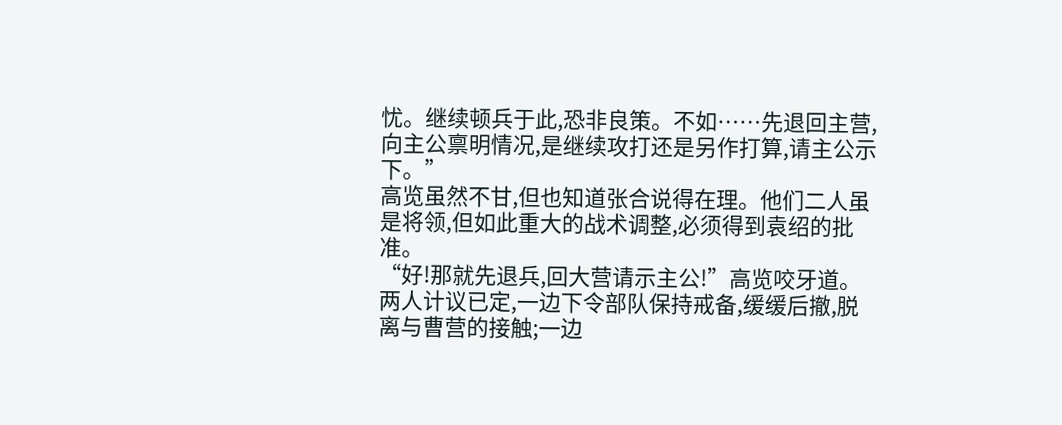忧。继续顿兵于此,恐非良策。不如……先退回主营,向主公禀明情况,是继续攻打还是另作打算,请主公示下。”
高览虽然不甘,但也知道张合说得在理。他们二人虽是将领,但如此重大的战术调整,必须得到袁绍的批准。
“好!那就先退兵,回大营请示主公!”高览咬牙道。
两人计议已定,一边下令部队保持戒备,缓缓后撤,脱离与曹营的接触;一边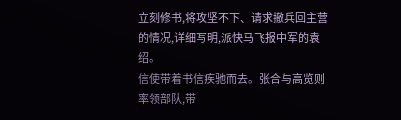立刻修书,将攻坚不下、请求撤兵回主营的情况,详细写明,派快马飞报中军的袁绍。
信使带着书信疾驰而去。张合与高览则率领部队,带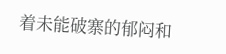着未能破寨的郁闷和